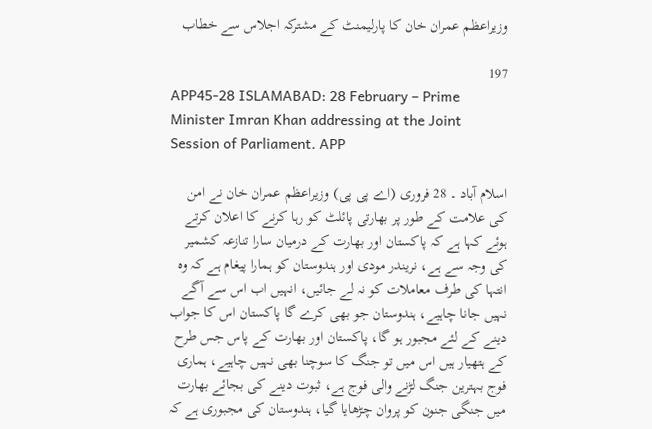وزیراعظم عمران خان کا پارلیمنٹ کے مشترکہ اجلاس سے خطاب

197
APP45-28 ISLAMABAD: 28 February – Prime Minister Imran Khan addressing at the Joint Session of Parliament. APP

اسلام آباد ۔ 28 فروری (اے پی پی) وزیراعظم عمران خان نے امن کی علامت کے طور پر بھارتی پائلٹ کو رہا کرنے کا اعلان کرتے ہوئے کہا ہے کہ پاکستان اور بھارت کے درمیان سارا تنازعہ کشمیر کی وجہ سے ہے، نریندر مودی اور ہندوستان کو ہمارا پیغام ہے کہ وہ انتہا کی طرف معاملات کو نہ لے جائیں، انہیں اب اس سے آگے نہیں جانا چاہیے، ہندوستان جو بھی کرے گا پاکستان اس کا جواب دینے کے لئے مجبور ہو گا، پاکستان اور بھارت کے پاس جس طرح کے ہتھیار ہیں اس میں تو جنگ کا سوچنا بھی نہیں چاہیے، ہماری فوج بہترین جنگ لڑنے والی فوج ہے، ثبوت دینے کی بجائے بھارت میں جنگی جنون کو پروان چڑھایا گیا، ہندوستان کی مجبوری ہے کہ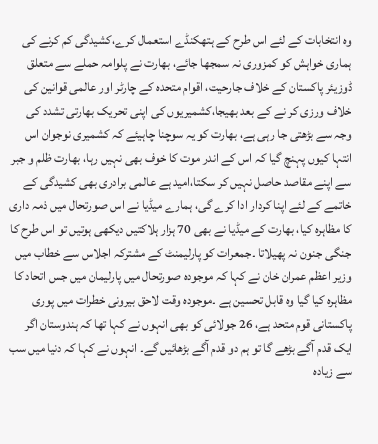وہ انتخابات کے لئے اس طرح کے ہتھکنڈے استعمال کرے،کشیدگی کم کرنے کی ہماری خواہش کو کمزوری نہ سمجھا جائے، بھارت نے پلوامہ حملے سے متعلق ڈوزیئر پاکستان کے خلاف جارحیت، اقوام متحدہ کے چارٹر اور عالمی قوانین کی خلاف ورزی کر نے کے بعد بھیجا،کشمیریوں کی اپنی تحریک بھارتی تشدد کی وجہ سے بڑھتی جا رہی ہے، بھارت کو یہ سوچنا چاہیئے کہ کشمیری نوجوان اس انتہا کیوں پہنچ گیا کہ اس کے اندر موت کا خوف بھی نہیں رہا، بھارت ظلم و جبر سے اپنے مقاصد حاصل نہیں کر سکتا،امید ہے عالمی برادری بھی کشیدگی کے خاتمے کے لئے اپنا کردار ادا کرے گی، ہمارے میڈیا نے اس صورتحال میں ذمہ داری کا مظاہرہ کیا، بھارت کے میڈیا نے بھی 70 ہزار ہلاکتیں دیکھی ہوتیں تو اس طرح کا جنگی جنون نہ پھیلاتا ۔جمعرات کو پارلیمنٹ کے مشترکہ اجلاس سے خطاب میں وزیر اعظم عمران خان نے کہا کہ موجودہ صورتحال میں پارلیمان میں جس اتحاد کا مظاہرہ کیا گیا وہ قابل تحسین ہے ۔موجودہ وقت لاحق بیرونی خطرات میں پوری پاکستانی قوم متحد ہے، 26 جولائی کو بھی انہوں نے کہا تھا کہ ہندوستان اگر ایک قدم آگے بڑھے گا تو ہم دو قدم آگے بڑھائیں گے۔ انہوں نے کہا کہ دنیا میں سب سے زیادہ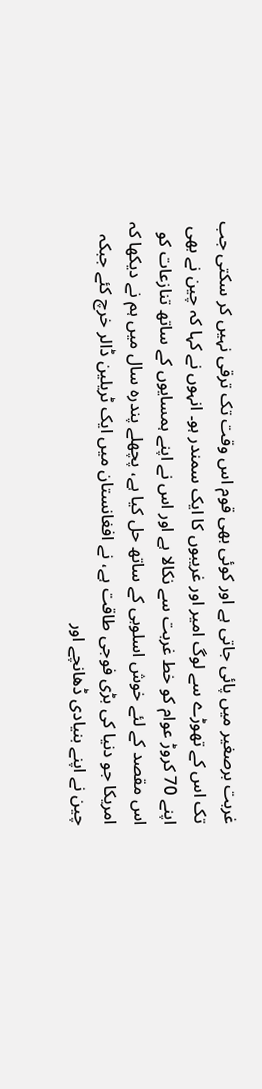غربت برصغیر میں پائی جاتی ہے اور کوئی بھی قوم اس وقت تک ترقی نہیں کر سکتی جب تک اس کے تھوڑے سے لوگ امیر اور غریبوں کا ایک سمندر ہو۔ انہوں نے کہا کہ چین نے بھی اپنے 70 کروڑ عوام کو خط غربت سے نکالا ہے اور اس نے اپنے ہمسایوں کے ساتھ تنازعات کو اس مقصد کے لئے خوش اسلوبی کے ساتھ حل کیا ہے، پچھلے پندرہ سال میں ہم نے دیکھا کہ امریکا جو دنیا کی بڑی فوجی طاقت ہے، نے افغانستان میں ایک ٹریلین ڈالر خرچ کئے جبکہ چین نے اپنے بنیادی ڈھانچے اور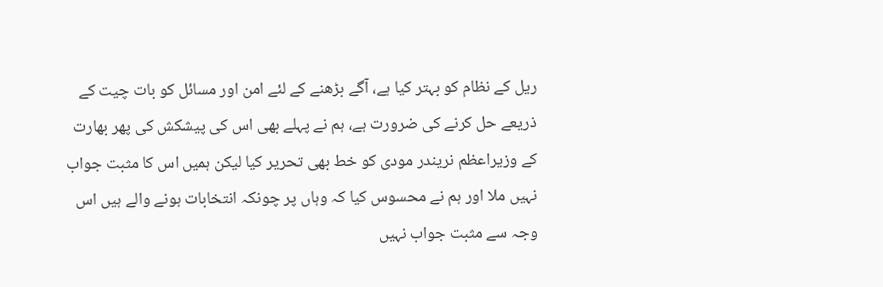ریل کے نظام کو بہتر کیا ہے، آگے بڑھنے کے لئے امن اور مسائل کو بات چیت کے ذریعے حل کرنے کی ضرورت ہے، ہم نے پہلے بھی اس کی پیشکش کی پھر بھارت کے وزیراعظم نریندر مودی کو خط بھی تحریر کیا لیکن ہمیں اس کا مثبت جواب نہیں ملا اور ہم نے محسوس کیا کہ وہاں پر چونکہ انتخابات ہونے والے ہیں اس وجہ سے مثبت جواب نہیں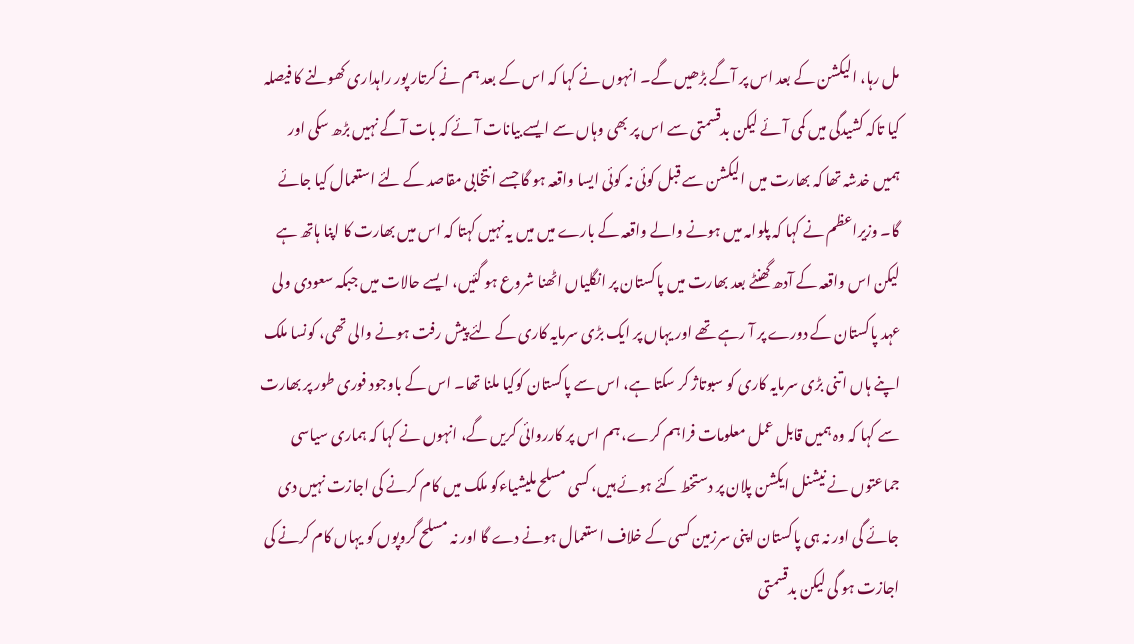مل رہا، الیکشن کے بعد اس پر آگے بڑھیں گے۔ انہوں نے کہا کہ اس کے بعد ہم نے کرتار پور راہداری کھولنے کا فیصلہ کیا تاکہ کشیدگی میں کمی آئے لیکن بدقسمتی سے اس پر بھی وہاں سے ایسے بیانات آئے کہ بات آگے نہیں بڑھ سکی اور ہمیں خدشہ تھا کہ بھارت میں الیکشن سے قبل کوئی نہ کوئی ایسا واقعہ ہو گا جسے انتخابی مقاصد کے لئے استعمال کیا جائے گا۔ وزیراعظم نے کہا کہ پلوامہ میں ہونے والے واقعہ کے بارے میں میں یہ نہیں کہتا کہ اس میں بھارت کا اپنا ہاتھ ہے لیکن اس واقعہ کے آدھ گھنٹے بعد بھارت میں پاکستان پر انگلیاں اٹھنا شروع ہو گئیں، ایسے حالات میں جبکہ سعودی ولی عہد پاکستان کے دورے پر آ رہے تھے اور یہاں پر ایک بڑی سرمایہ کاری کے لئے پیش رفت ہونے والی تھی، کونسا ملک اپنے ہاں اتنی بڑی سرمایہ کاری کو سبوتاژ کر سکتا ہے، اس سے پاکستان کوکیا ملنا تھا۔ اس کے باوجود فوری طور پر بھارت سے کہا کہ وہ ہمیں قابل عمل معلومات فراہم کرے، ہم اس پر کارروائی کریں گے، انہوں نے کہا کہ ہماری سیاسی جماعتوں نے نیشنل ایکشن پلان پر دستخط کئے ہوئے ہیں، کسی مسلح ملیشیاءکو ملک میں کام کرنے کی اجازت نہیں دی جائے گی اور نہ ہی پاکستان اپنی سرزمین کسی کے خلاف استعمال ہونے دے گا اور نہ مسلح گروپوں کو یہاں کام کرنے کی اجازت ہو گی لیکن بدقسمتی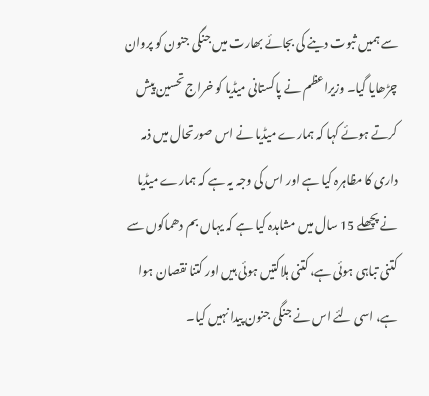سے ہمیں ثبوت دینے کی بجائے بھارت میں جنگی جنون کو پروان چڑھایا گیا۔ وزیراعظم نے پاکستانی میڈیا کو خراج تحسین پیش کرتے ہوئے کہا کہ ہمارے میڈیا نے اس صورتحال میں ذمہ داری کا مظاہرہ کیا ہے اور اس کی وجہ یہ ہے کہ ہمارے میڈیا نے پچھلے 15 سال میں مشاہدہ کیا ہے کہ یہاں بم دھماکوں سے کتنی تباہی ہوئی ہے، کتنی ہلاکتیں ہوئی ہیں اور کتنا نقصان ہوا ہے، اسی لئے اس نے جنگی جنون پیدا نہیں کیا۔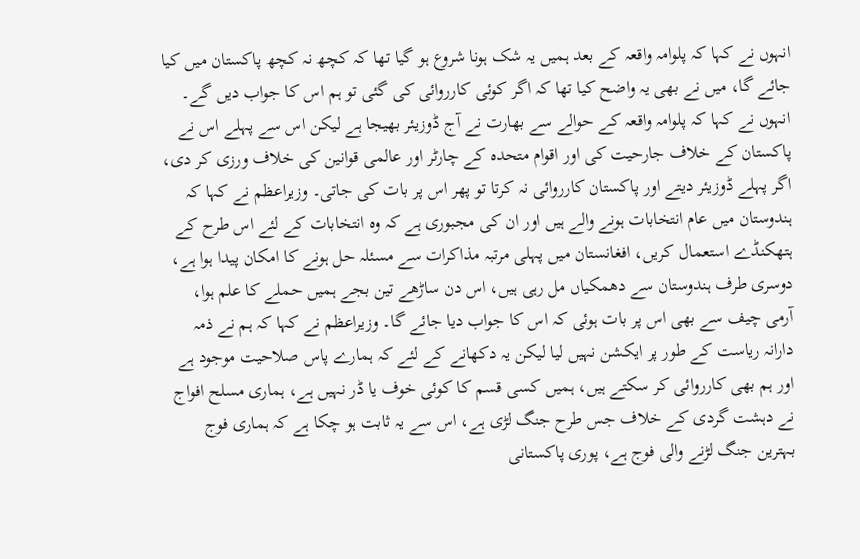انہوں نے کہا کہ پلوامہ واقعہ کے بعد ہمیں یہ شک ہونا شروع ہو گیا تھا کہ کچھ نہ کچھ پاکستان میں کیا جائے گا، میں نے بھی یہ واضح کیا تھا کہ اگر کوئی کارروائی کی گئی تو ہم اس کا جواب دیں گے۔ انہوں نے کہا کہ پلوامہ واقعہ کے حوالے سے بھارت نے آج ڈوزیئر بھیجا ہے لیکن اس سے پہلے اس نے پاکستان کے خلاف جارحیت کی اور اقوام متحدہ کے چارٹر اور عالمی قوانین کی خلاف ورزی کر دی، اگر پہلے ڈوزیئر دیتے اور پاکستان کارروائی نہ کرتا تو پھر اس پر بات کی جاتی۔ وزیراعظم نے کہا کہ ہندوستان میں عام انتخابات ہونے والے ہیں اور ان کی مجبوری ہے کہ وہ انتخابات کے لئے اس طرح کے ہتھکنڈے استعمال کریں، افغانستان میں پہلی مرتبہ مذاکرات سے مسئلہ حل ہونے کا امکان پیدا ہوا ہے، دوسری طرف ہندوستان سے دھمکیاں مل رہی ہیں، اس دن ساڑھے تین بجے ہمیں حملے کا علم ہوا، آرمی چیف سے بھی اس پر بات ہوئی کہ اس کا جواب دیا جائے گا۔ وزیراعظم نے کہا کہ ہم نے ذمہ دارانہ ریاست کے طور پر ایکشن نہیں لیا لیکن یہ دکھانے کے لئے کہ ہمارے پاس صلاحیت موجود ہے اور ہم بھی کارروائی کر سکتے ہیں، ہمیں کسی قسم کا کوئی خوف یا ڈر نہیں ہے، ہماری مسلح افواج نے دہشت گردی کے خلاف جس طرح جنگ لڑی ہے، اس سے یہ ثابت ہو چکا ہے کہ ہماری فوج بہترین جنگ لڑنے والی فوج ہے، پوری پاکستانی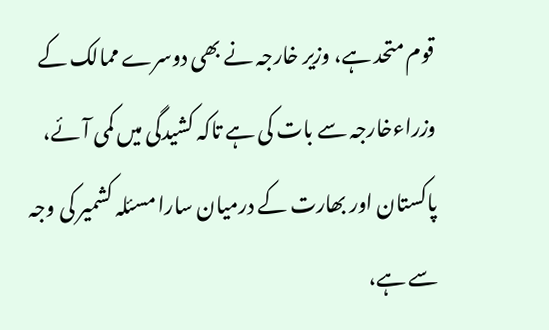قوم متحد ہے، وزیر خارجہ نے بھی دوسرے ممالک کے وزراءخارجہ سے بات کی ہے تاکہ کشیدگی میں کمی آئے، پاکستان اور بھارت کے درمیان سارا مسئلہ کشمیر کی وجہ سے ہے،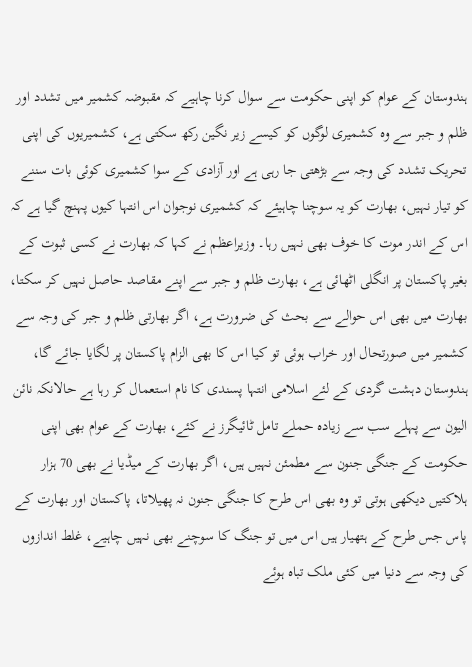ہندوستان کے عوام کو اپنی حکومت سے سوال کرنا چاہیے کہ مقبوضہ کشمیر میں تشدد اور ظلم و جبر سے وہ کشمیری لوگوں کو کیسے زیر نگین رکھ سکتی ہے، کشمیریوں کی اپنی تحریک تشدد کی وجہ سے بڑھتی جا رہی ہے اور آزادی کے سوا کشمیری کوئی بات سننے کو تیار نہیں، بھارت کو یہ سوچنا چاہیئے کہ کشمیری نوجوان اس انتہا کیوں پہنچ گیا ہے کہ اس کے اندر موت کا خوف بھی نہیں رہا۔ وزیراعظم نے کہا کہ بھارت نے کسی ثبوت کے بغیر پاکستان پر انگلی اٹھائی ہے، بھارت ظلم و جبر سے اپنے مقاصد حاصل نہیں کر سکتا، بھارت میں بھی اس حوالے سے بحث کی ضرورت ہے، اگر بھارتی ظلم و جبر کی وجہ سے کشمیر میں صورتحال اور خراب ہوئی تو کیا اس کا بھی الزام پاکستان پر لگایا جائے گا، ہندوستان دہشت گردی کے لئے اسلامی انتہا پسندی کا نام استعمال کر رہا ہے حالانکہ نائن الیون سے پہلے سب سے زیادہ حملے تامل ٹائیگرز نے کئے، بھارت کے عوام بھی اپنی حکومت کے جنگی جنون سے مطمئن نہیں ہیں، اگر بھارت کے میڈیا نے بھی 70 ہزار ہلاکتیں دیکھی ہوتی تو وہ بھی اس طرح کا جنگی جنون نہ پھیلاتا، پاکستان اور بھارت کے پاس جس طرح کے ہتھیار ہیں اس میں تو جنگ کا سوچنے بھی نہیں چاہیے، غلط اندازوں کی وجہ سے دنیا میں کئی ملک تباہ ہوئے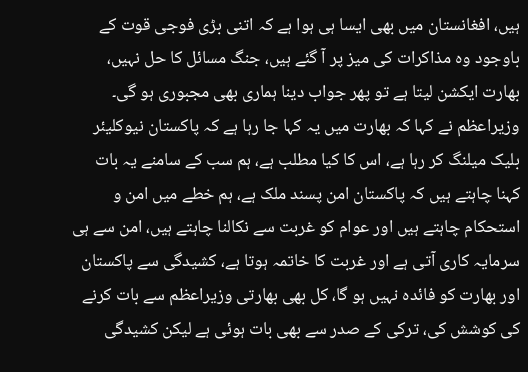ہیں، افغانستان میں بھی ایسا ہی ہوا ہے کہ اتنی بڑی فوجی قوت کے باوجود وہ مذاکرات کی میز پر آ گئے ہیں، جنگ مسائل کا حل نہیں، بھارت ایکشن لیتا ہے تو پھر جواب دینا ہماری بھی مجبوری ہو گی۔ وزیراعظم نے کہا کہ بھارت میں یہ کہا جا رہا ہے کہ پاکستان نیوکلیئر بلیک میلنگ کر رہا ہے، اس کا کیا مطلب ہے، ہم سب کے سامنے یہ بات کہنا چاہتے ہیں کہ پاکستان امن پسند ملک ہے، ہم خطے میں امن و استحکام چاہتے ہیں اور عوام کو غربت سے نکالنا چاہتے ہیں، امن سے ہی سرمایہ کاری آتی ہے اور غربت کا خاتمہ ہوتا ہے، کشیدگی سے پاکستان اور بھارت کو فائدہ نہیں ہو گا، کل بھی بھارتی وزیراعظم سے بات کرنے کی کوشش کی، ترکی کے صدر سے بھی بات ہوئی ہے لیکن کشیدگی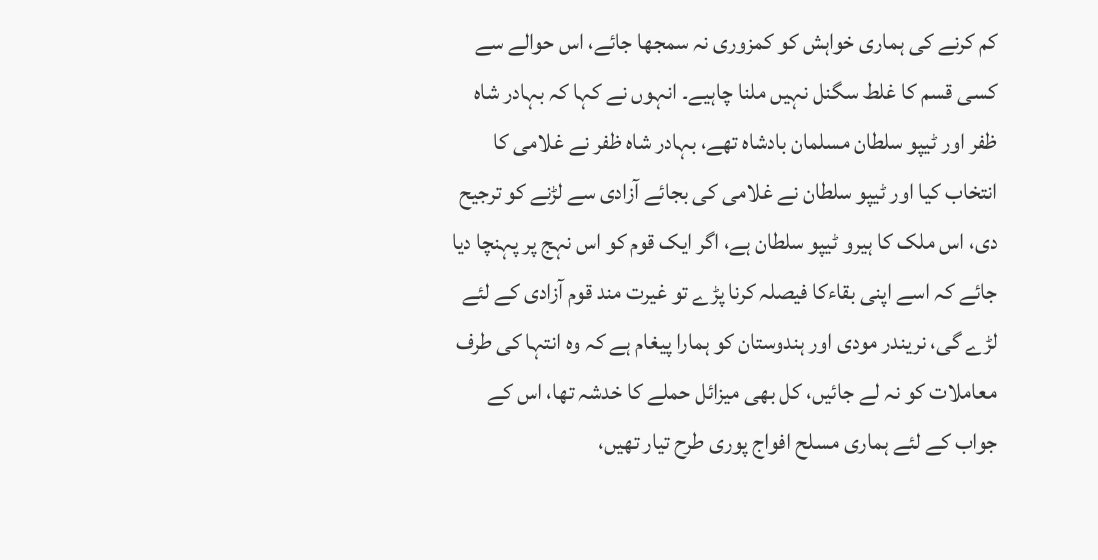کم کرنے کی ہماری خواہش کو کمزوری نہ سمجھا جائے، اس حوالے سے کسی قسم کا غلط سگنل نہیں ملنا چاہیے۔ انہوں نے کہا کہ بہادر شاہ ظفر اور ٹیپو سلطان مسلمان بادشاہ تھے، بہادر شاہ ظفر نے غلامی کا انتخاب کیا اور ٹیپو سلطان نے غلامی کی بجائے آزادی سے لڑنے کو ترجیح دی، اس ملک کا ہیرو ٹیپو سلطان ہے، اگر ایک قوم کو اس نہج پر پہنچا دیا جائے کہ اسے اپنی بقاءکا فیصلہ کرنا پڑے تو غیرت مند قوم آزادی کے لئے لڑے گی، نریندر مودی اور ہندوستان کو ہمارا پیغام ہے کہ وہ انتہا کی طرف معاملات کو نہ لے جائیں، کل بھی میزائل حملے کا خدشہ تھا، اس کے جواب کے لئے ہماری مسلح افواج پوری طرح تیار تھیں،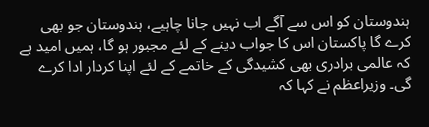ہندوستان کو اس سے آگے اب نہیں جانا چاہیے، ہندوستان جو بھی کرے گا پاکستان اس کا جواب دینے کے لئے مجبور ہو گا، ہمیں امید ہے کہ عالمی برادری بھی کشیدگی کے خاتمے کے لئے اپنا کردار ادا کرے گی۔ وزیراعظم نے کہا کہ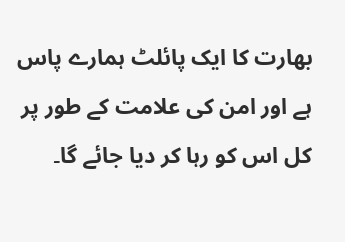بھارت کا ایک پائلٹ ہمارے پاس ہے اور امن کی علامت کے طور پر کل اس کو رہا کر دیا جائے گا۔